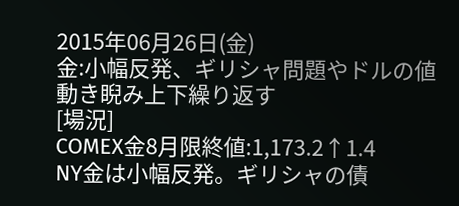2015年06月26日(金)
金:小幅反発、ギリシャ問題やドルの値動き睨み上下繰り返す
[場況]
COMEX金8月限終値:1,173.2↑1.4
NY金は小幅反発。ギリシャの債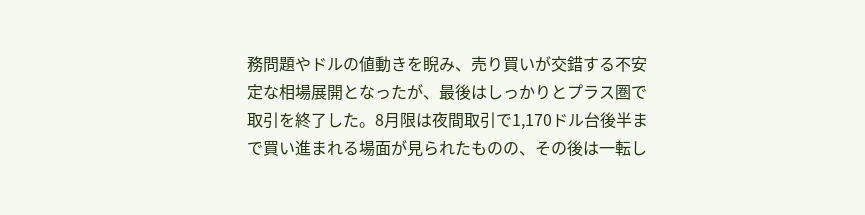務問題やドルの値動きを睨み、売り買いが交錯する不安定な相場展開となったが、最後はしっかりとプラス圏で取引を終了した。8月限は夜間取引で1,170ドル台後半まで買い進まれる場面が見られたものの、その後は一転し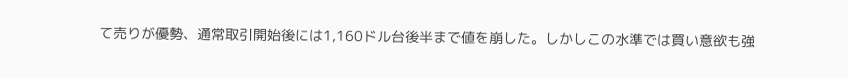て売りが優勢、通常取引開始後には1,160ドル台後半まで値を崩した。しかしこの水準では買い意欲も強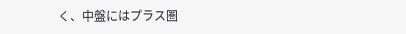く、中盤にはプラス圏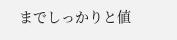までしっかりと値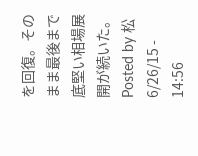を回復。そのまま最後まで底堅い相場展開が続いた。
Posted by 松 6/26/15 - 14:56